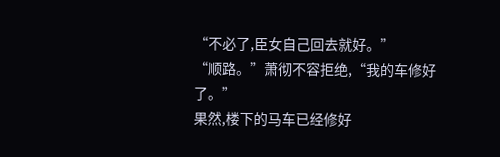“不必了,臣女自己回去就好。”
“顺路。”萧彻不容拒绝,“我的车修好了。”
果然,楼下的马车已经修好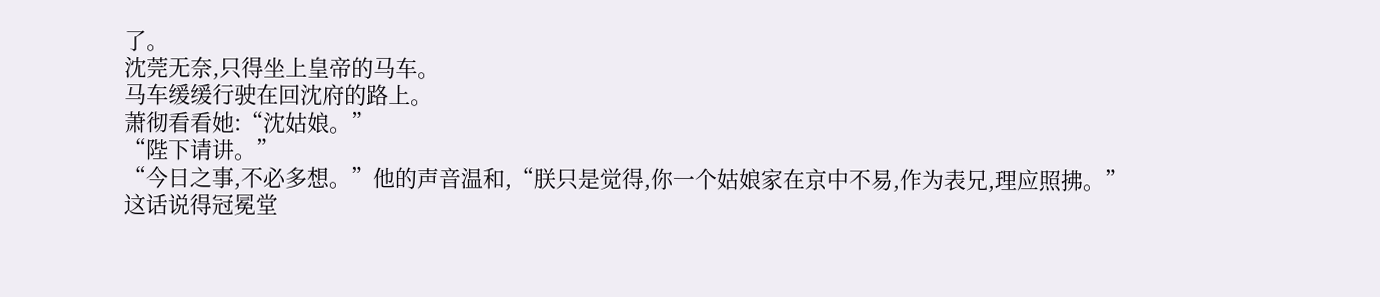了。
沈莞无奈,只得坐上皇帝的马车。
马车缓缓行驶在回沈府的路上。
萧彻看看她:“沈姑娘。”
“陛下请讲。”
“今日之事,不必多想。”他的声音温和,“朕只是觉得,你一个姑娘家在京中不易,作为表兄,理应照拂。”
这话说得冠冕堂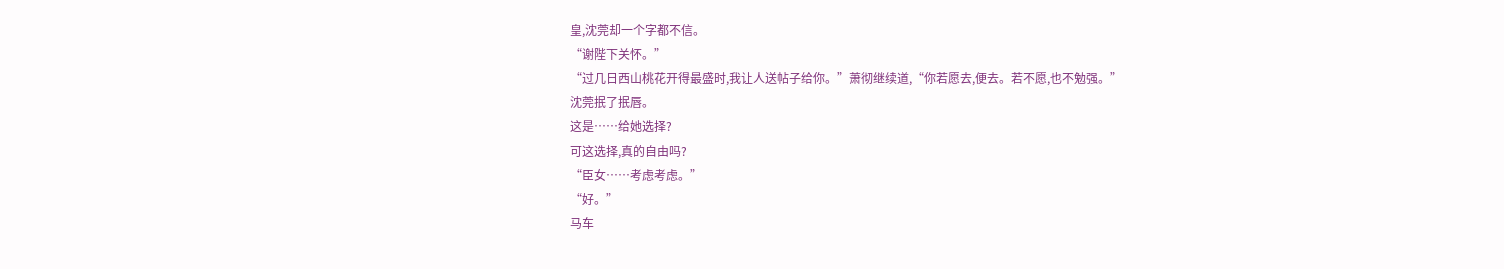皇,沈莞却一个字都不信。
“谢陛下关怀。”
“过几日西山桃花开得最盛时,我让人送帖子给你。”萧彻继续道,“你若愿去,便去。若不愿,也不勉强。”
沈莞抿了抿唇。
这是……给她选择?
可这选择,真的自由吗?
“臣女……考虑考虑。”
“好。”
马车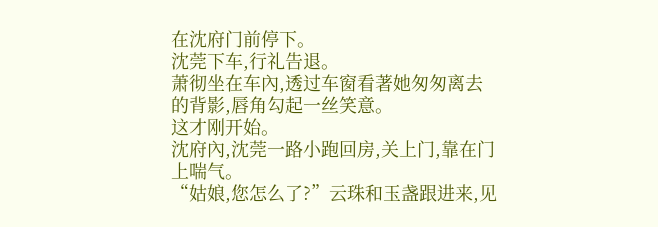在沈府门前停下。
沈莞下车,行礼告退。
萧彻坐在车內,透过车窗看著她匆匆离去的背影,唇角勾起一丝笑意。
这才刚开始。
沈府內,沈莞一路小跑回房,关上门,靠在门上喘气。
“姑娘,您怎么了?”云珠和玉盏跟进来,见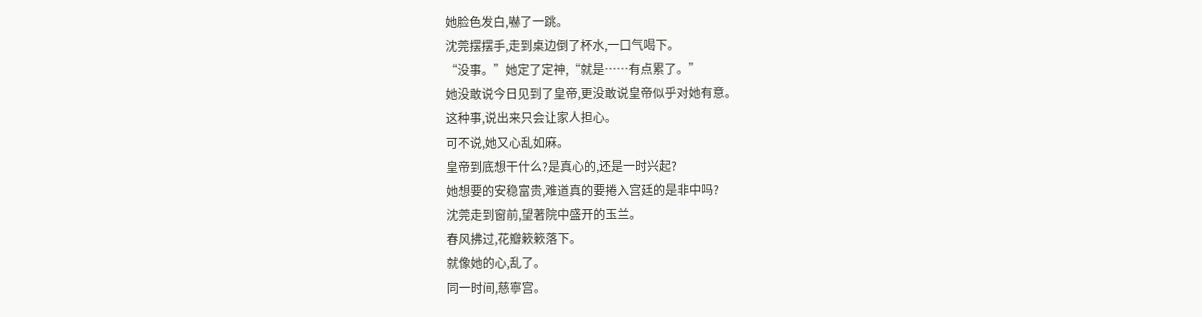她脸色发白,嚇了一跳。
沈莞摆摆手,走到桌边倒了杯水,一口气喝下。
“没事。”她定了定神,“就是……有点累了。”
她没敢说今日见到了皇帝,更没敢说皇帝似乎对她有意。
这种事,说出来只会让家人担心。
可不说,她又心乱如麻。
皇帝到底想干什么?是真心的,还是一时兴起?
她想要的安稳富贵,难道真的要捲入宫廷的是非中吗?
沈莞走到窗前,望著院中盛开的玉兰。
春风拂过,花瓣簌簌落下。
就像她的心,乱了。
同一时间,慈寧宫。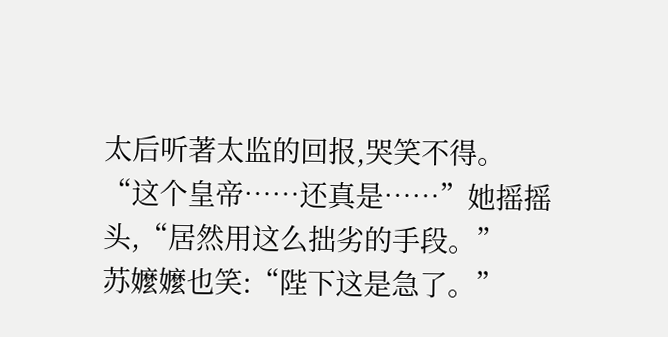太后听著太监的回报,哭笑不得。
“这个皇帝……还真是……”她摇摇头,“居然用这么拙劣的手段。”
苏嬤嬤也笑:“陛下这是急了。”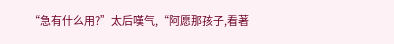“急有什么用?”太后嘆气,“阿愿那孩子,看著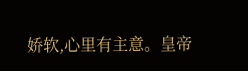娇软,心里有主意。皇帝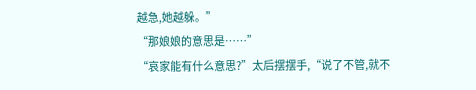越急,她越躲。”
“那娘娘的意思是……”
“哀家能有什么意思?”太后摆摆手,“说了不管,就不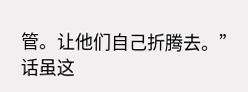管。让他们自己折腾去。”
话虽这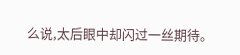么说,太后眼中却闪过一丝期待。